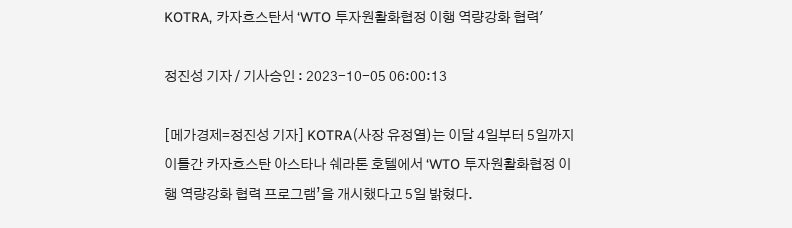KOTRA, 카자흐스탄서 ‘WTO 투자원활화협정 이행 역량강화 협력'

정진성 기자 / 기사승인 : 2023-10-05 06:00:13

[메가경제=정진성 기자] KOTRA(사장 유정열)는 이달 4일부터 5일까지 이틀간 카자흐스탄 아스타나 쉐라톤 호텔에서 ‘WTO 투자원활화협정 이행 역량강화 협력 프로그램’을 개시했다고 5일 밝혔다.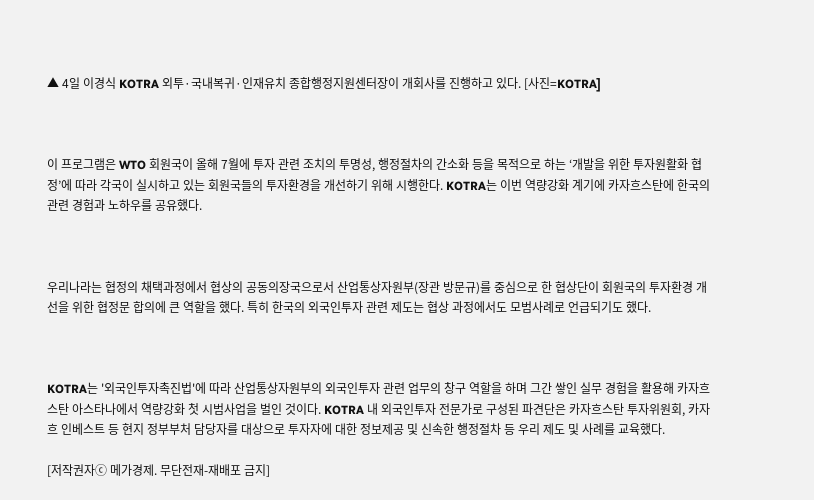▲ 4일 이경식 KOTRA 외투·국내복귀·인재유치 종합행정지원센터장이 개회사를 진행하고 있다. [사진=KOTRA]



이 프로그램은 WTO 회원국이 올해 7월에 투자 관련 조치의 투명성, 행정절차의 간소화 등을 목적으로 하는 ‘개발을 위한 투자원활화 협정’에 따라 각국이 실시하고 있는 회원국들의 투자환경을 개선하기 위해 시행한다. KOTRA는 이번 역량강화 계기에 카자흐스탄에 한국의 관련 경험과 노하우를 공유했다.



우리나라는 협정의 채택과정에서 협상의 공동의장국으로서 산업통상자원부(장관 방문규)를 중심으로 한 협상단이 회원국의 투자환경 개선을 위한 협정문 합의에 큰 역할을 했다. 특히 한국의 외국인투자 관련 제도는 협상 과정에서도 모범사례로 언급되기도 했다.



KOTRA는 '외국인투자촉진법'에 따라 산업통상자원부의 외국인투자 관련 업무의 창구 역할을 하며 그간 쌓인 실무 경험을 활용해 카자흐스탄 아스타나에서 역량강화 첫 시범사업을 벌인 것이다. KOTRA 내 외국인투자 전문가로 구성된 파견단은 카자흐스탄 투자위원회, 카자흐 인베스트 등 현지 정부부처 담당자를 대상으로 투자자에 대한 정보제공 및 신속한 행정절차 등 우리 제도 및 사례를 교육했다.

[저작권자ⓒ 메가경제. 무단전재-재배포 금지]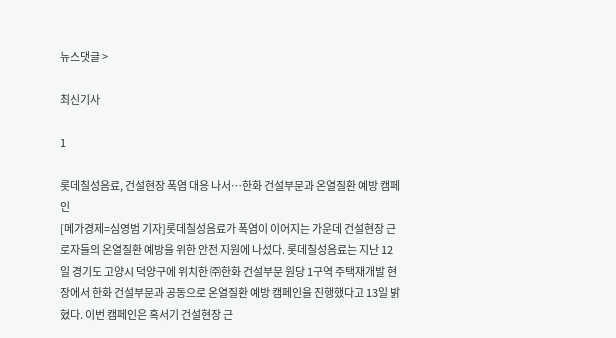뉴스댓글 >

최신기사

1

롯데칠성음료, 건설현장 폭염 대응 나서…한화 건설부문과 온열질환 예방 캠페인
[메가경제=심영범 기자]롯데칠성음료가 폭염이 이어지는 가운데 건설현장 근로자들의 온열질환 예방을 위한 안전 지원에 나섰다. 롯데칠성음료는 지난 12일 경기도 고양시 덕양구에 위치한 ㈜한화 건설부문 원당 1구역 주택재개발 현장에서 한화 건설부문과 공동으로 온열질환 예방 캠페인을 진행했다고 13일 밝혔다. 이번 캠페인은 혹서기 건설현장 근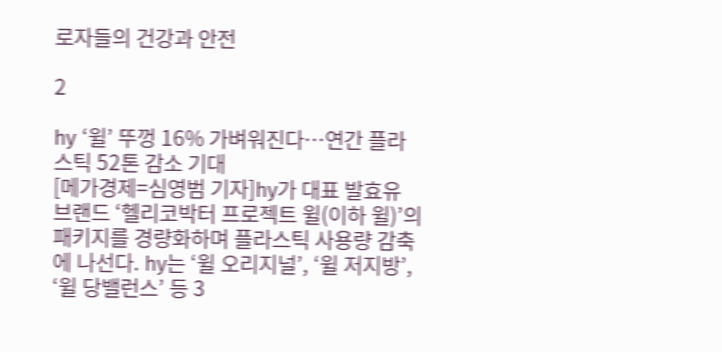로자들의 건강과 안전

2

hy ‘윌’ 뚜껑 16% 가벼워진다…연간 플라스틱 52톤 감소 기대
[메가경제=심영범 기자]hy가 대표 발효유 브랜드 ‘헬리코박터 프로젝트 윌(이하 윌)’의 패키지를 경량화하며 플라스틱 사용량 감축에 나선다. hy는 ‘윌 오리지널’, ‘윌 저지방’, ‘윌 당밸런스’ 등 3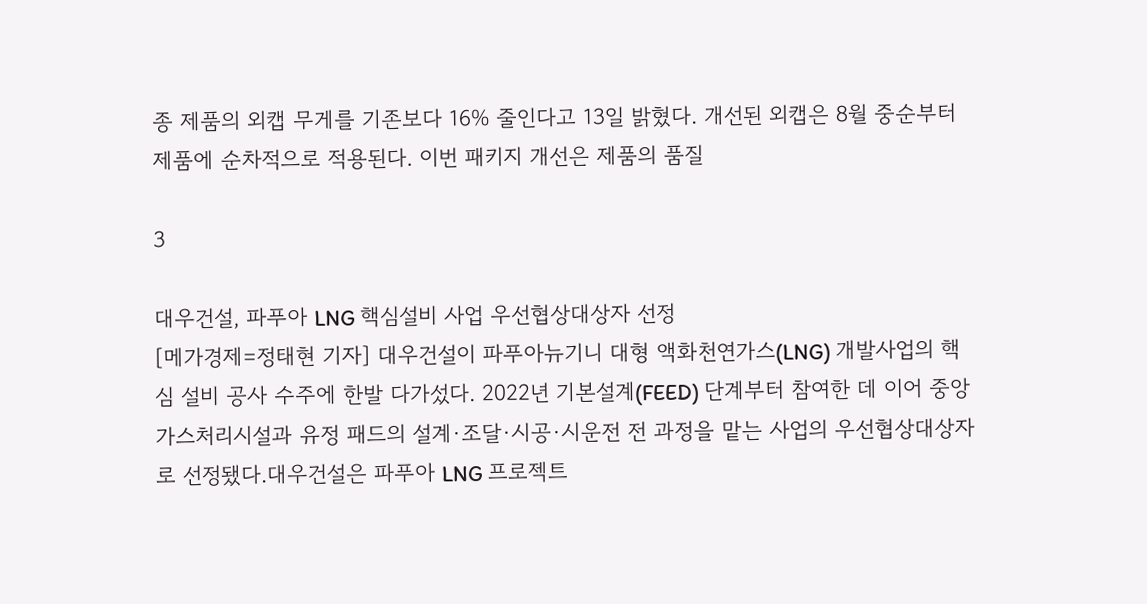종 제품의 외캡 무게를 기존보다 16% 줄인다고 13일 밝혔다. 개선된 외캡은 8월 중순부터 제품에 순차적으로 적용된다. 이번 패키지 개선은 제품의 품질

3

대우건설, 파푸아 LNG 핵심설비 사업 우선협상대상자 선정
[메가경제=정태현 기자] 대우건설이 파푸아뉴기니 대형 액화천연가스(LNG) 개발사업의 핵심 설비 공사 수주에 한발 다가섰다. 2022년 기본설계(FEED) 단계부터 참여한 데 이어 중앙가스처리시설과 유정 패드의 설계·조달·시공·시운전 전 과정을 맡는 사업의 우선협상대상자로 선정됐다.대우건설은 파푸아 LNG 프로젝트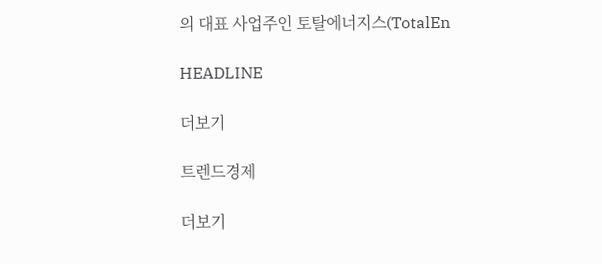의 대표 사업주인 토탈에너지스(TotalEn

HEADLINE

더보기

트렌드경제

더보기